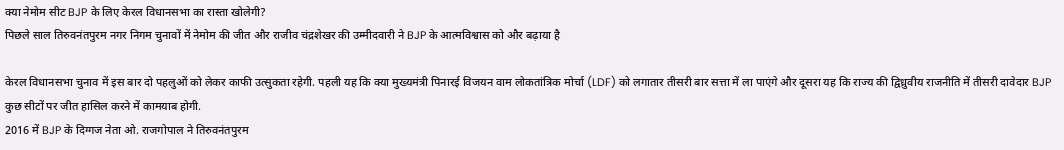क्या नेमोम सीट BJP के लिए केरल विधानसभा का रास्ता खोलेगी?
पिछले साल तिरुवनंतपुरम नगर निगम चुनावों में नेमोम की जीत और राजीव चंद्रशेखर की उम्मीदवारी ने BJP के आत्मविश्वास को और बढ़ाया है

केरल विधानसभा चुनाव में इस बार दो पहलुओं को लेकर काफी उत्सुकता रहेगी. पहली यह कि क्या मुख्यमंत्री पिनारई विजयन वाम लोकतांत्रिक मोर्चा (LDF) को लगातार तीसरी बार सत्ता में ला पाएंगे और दूसरा यह कि राज्य की द्विध्रुवीय राजनीति में तीसरी दावेदार BJP कुछ सीटों पर जीत हासिल करने में कामयाब होगी.
2016 में BJP के दिग्गज नेता ओ. राजगोपाल ने तिरुवनंतपुरम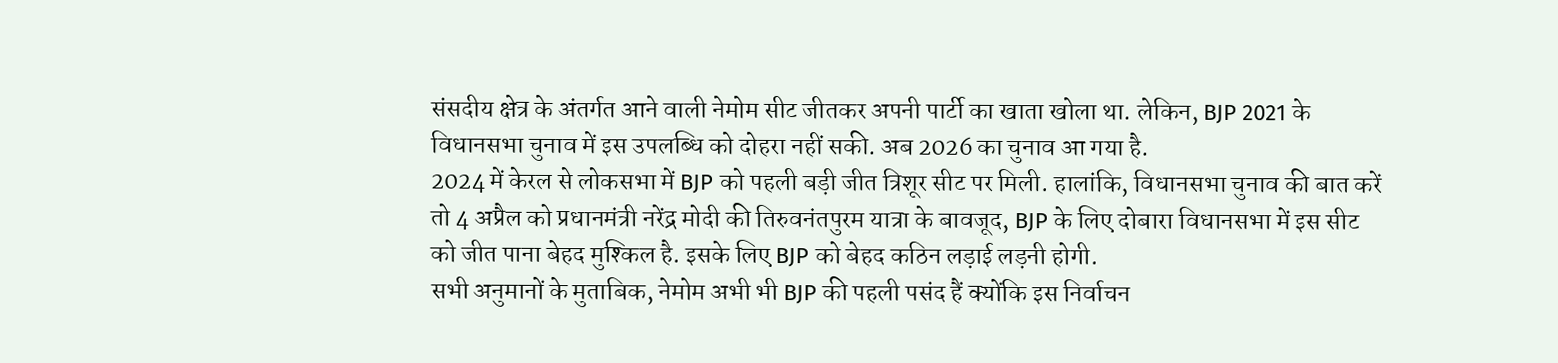संसदीय क्षेत्र के अंतर्गत आने वाली नेमोम सीट जीतकर अपनी पार्टी का खाता खोला था. लेकिन, BJP 2021 के विधानसभा चुनाव में इस उपलब्धि को दोहरा नहीं सकी. अब 2026 का चुनाव आ गया है.
2024 में केरल से लोकसभा में BJP को पहली बड़ी जीत त्रिशूर सीट पर मिली. हालांकि, विधानसभा चुनाव की बात करें तो 4 अप्रैल को प्रधानमंत्री नरेंद्र मोदी की तिरुवनंतपुरम यात्रा के बावजूद, BJP के लिए दोबारा विधानसभा में इस सीट को जीत पाना बेहद मुश्किल है. इसके लिए BJP को बेहद कठिन लड़ाई लड़नी होगी.
सभी अनुमानों के मुताबिक, नेमोम अभी भी BJP की पहली पसंद हैं क्योंकि इस निर्वाचन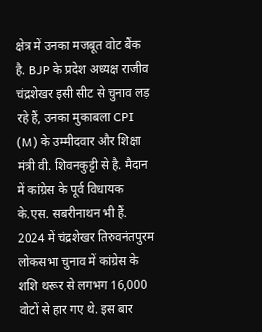क्षेत्र में उनका मजबूत वोट बैंक है. BJP के प्रदेश अध्यक्ष राजीव चंद्रशेखर इसी सीट से चुनाव लड़ रहे हैं, उनका मुकाबला CPI (M) के उम्मीदवार और शिक्षा मंत्री वी. शिवनकुट्टी से है. मैदान में कांग्रेस के पूर्व विधायक के.एस. सबरीनाथन भी हैं.
2024 में चंद्रशेखर तिरुवनंतपुरम लोकसभा चुनाव में कांग्रेस के शशि थरूर से लगभग 16,000 वोटों से हार गए थे. इस बार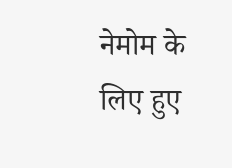नेमोम के लिए हुए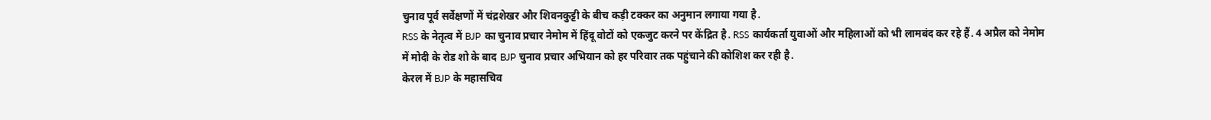चुनाव पूर्व सर्वेक्षणों में चंद्रशेखर और शिवनकुट्टी के बीच कड़ी टक्कर का अनुमान लगाया गया है.
RSS के नेतृत्व में BJP का चुनाव प्रचार नेमोम में हिंदू वोटों को एकजुट करने पर केंद्रित है. RSS कार्यकर्ता युवाओं और महिलाओं को भी लामबंद कर रहे हैं. 4 अप्रैल को नेमोम में मोदी के रोड शो के बाद BJP चुनाव प्रचार अभियान को हर परिवार तक पहुंचाने की कोशिश कर रही है.
केरल में BJP के महासचिव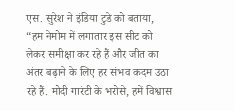एस. सुरेश ने इंडिया टुडे को बताया, “हम नेमोम में लगातार इस सीट को लेकर समीक्षा कर रहे हैं और जीत का अंतर बढ़ाने के लिए हर संभव कदम उठा रहे हैं. मोदी गारंटी के भरोसे, हमें विश्वास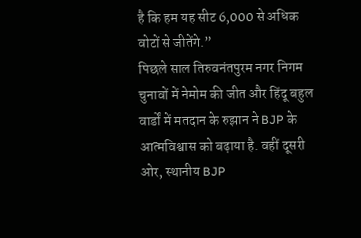है कि हम यह सीट 6,000 से अधिक वोटों से जीतेंगे.”
पिछले साल तिरुवनंतपुरम नगर निगम चुनावों में नेमोम की जीत और हिंदू बहुल वार्डों में मतदान के रुझान ने BJP के आत्मविश्वास को बढ़ाया है. वहीं दूसरी ओर, स्थानीय BJP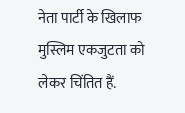नेता पार्टी के खिलाफ मुस्लिम एकजुटता को लेकर चिंतित हैं.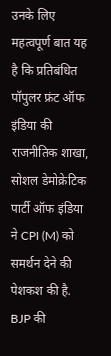उनके लिए महत्वपूर्ण बात यह है कि प्रतिबंधित पॉपुलर फ्रंट ऑफ इंडिया की राजनीतिक शाखा, सोशल डेमोक्रेटिक पार्टी ऑफ इंडिया ने CPI (M) को समर्थन देने की पेशकश की है.
BJP की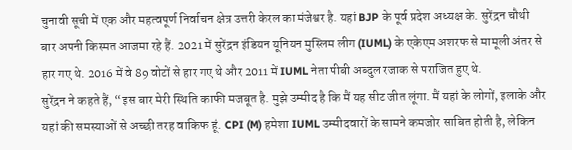चुनावी सूची में एक और महत्वपूर्ण निर्वाचन क्षेत्र उत्तरी केरल का मंजेश्वर है. यहां BJP के पूर्व प्रदेश अध्यक्ष के. सुरेंद्रन चौथी बार अपनी किस्मत आजमा रहे हैं. 2021 में सुरेंद्रन इंडियन यूनियन मुस्लिम लीग (IUML) के एकेएम अशरफ से मामूली अंतर से हार गए थे. 2016 में वे 89 वोटों से हार गए थे और 2011 में IUML नेता पीबी अब्दुल रजाक से पराजित हुए थे.
सुरेंद्रन ने कहते हैं, “इस बार मेरी स्थिति काफी मजबूत है. मुझे उम्मीद है कि मैं यह सीट जीत लूंगा. मैं यहां के लोगों, इलाके और यहां की समस्याओं से अच्छी तरह वाकिफ हूं. CPI (M) हमेशा IUML उम्मीदवारों के सामने कमजोर साबित होती है, लेकिन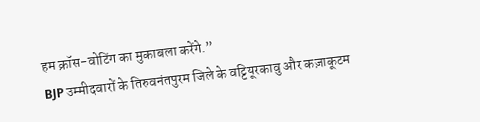हम क्रॉस-वोटिंग का मुकाबला करेंगे.”
BJP उम्मीदवारों के तिरुवनंतपुरम जिले के वट्टियूरकावु और कज़ाकूटम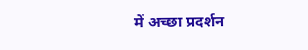में अच्छा प्रदर्शन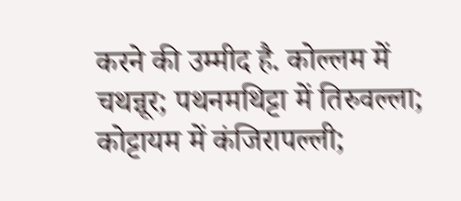करने की उम्मीद है. कोल्लम में चथन्नूर; पथनमथिट्टा में तिरुवल्ला; कोट्टायम में कंजिरापल्ली;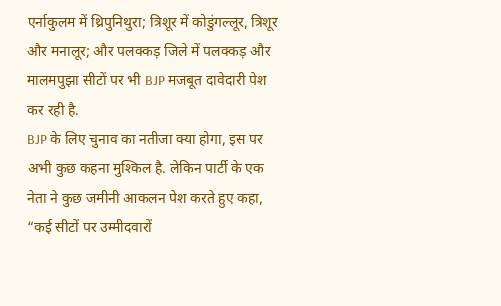एर्नाकुलम में थ्रिपुनिथुरा; त्रिशूर में कोडुंगल्लूर, त्रिशूर और मनालूर; और पलक्कड़ जिले में पलक्कड़ और मालमपुझा सीटों पर भी BJP मजबूत दावेदारी पेश कर रही है.
BJP के लिए चुनाव का नतीजा क्या होगा, इस पर अभी कुछ कहना मुश्किल है. लेकिन पार्टी के एक नेता ने कुछ जमीनी आकलन पेश करते हुए कहा, “कई सीटों पर उम्मीदवारों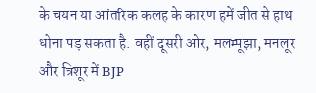के चयन या आंतरिक कलह के कारण हमें जीत से हाथ धोना पड़ सकता है. वहीं दूसरी ओर, मलम्पूझा, मनलूर और त्रिशूर में BJP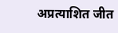अप्रत्याशित जीत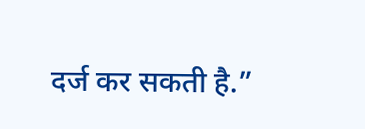दर्ज कर सकती है.”